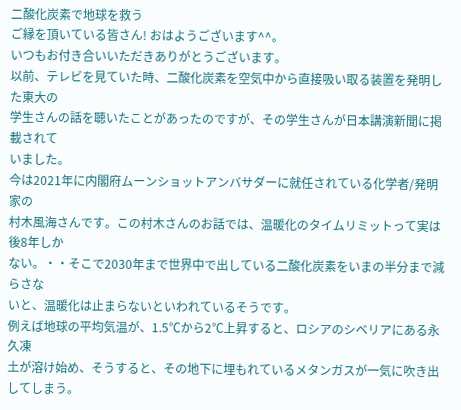二酸化炭素で地球を救う
ご縁を頂いている皆さん! おはようございます^^。
いつもお付き合いいただきありがとうございます。
以前、テレビを見ていた時、二酸化炭素を空気中から直接吸い取る装置を発明した東大の
学生さんの話を聴いたことがあったのですが、その学生さんが日本講演新聞に掲載されて
いました。
今は2021年に内閣府ムーンショットアンバサダーに就任されている化学者/発明家の
村木風海さんです。この村木さんのお話では、温暖化のタイムリミットって実は後8年しか
ない。・・そこで2030年まで世界中で出している二酸化炭素をいまの半分まで減らさな
いと、温暖化は止まらないといわれているそうです。
例えば地球の平均気温が、1.5℃から2℃上昇すると、ロシアのシベリアにある永久凍
土が溶け始め、そうすると、その地下に埋もれているメタンガスが一気に吹き出してしまう。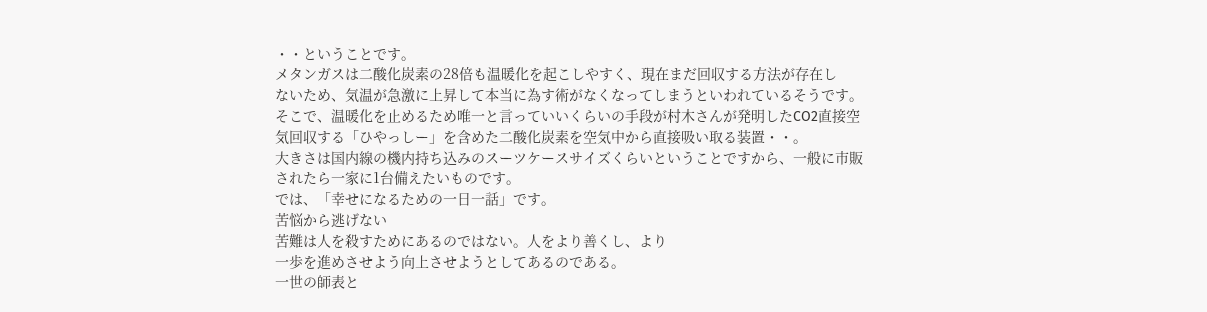・・ということです。
メタンガスは二酸化炭素の28倍も温暖化を起こしやすく、現在まだ回収する方法が存在し
ないため、気温が急激に上昇して本当に為す術がなくなってしまうといわれているそうです。
そこで、温暖化を止めるため唯一と言っていいくらいの手段が村木さんが発明したCO2直接空
気回収する「ひやっしー」を含めた二酸化炭素を空気中から直接吸い取る装置・・。
大きさは国内線の機内持ち込みのスーツケースサイズくらいということですから、一般に市販
されたら一家に1台備えたいものです。
では、「幸せになるための一日一話」です。
苦悩から逃げない
苦難は人を殺すためにあるのではない。人をより善くし、より
一歩を進めさせよう向上させようとしてあるのである。
一世の師表と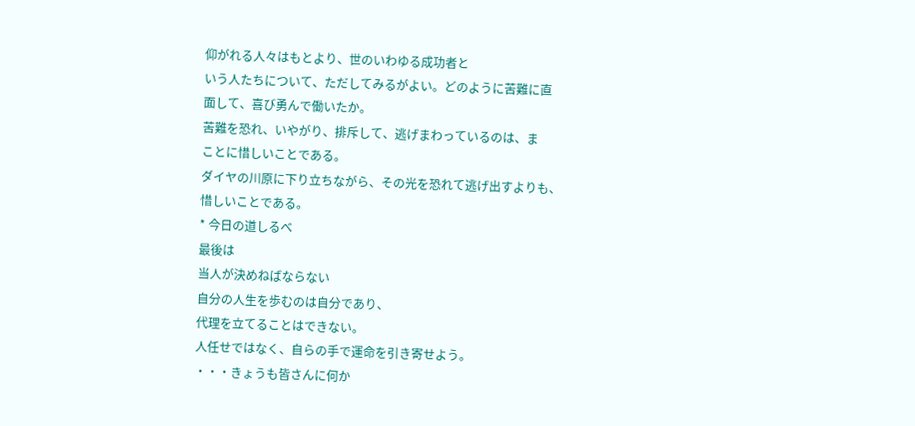仰がれる人々はもとより、世のいわゆる成功者と
いう人たちについて、ただしてみるがよい。どのように苦難に直
面して、喜び勇んで働いたか。
苦難を恐れ、いやがり、排斥して、逃げまわっているのは、ま
ことに惜しいことである。
ダイヤの川原に下り立ちながら、その光を恐れて逃げ出すよりも、
惜しいことである。
* 今日の道しるべ
最後は
当人が決めねばならない
自分の人生を歩むのは自分であり、
代理を立てることはできない。
人任せではなく、自らの手で運命を引き寄せよう。
・・・きょうも皆さんに何か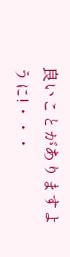良いことがありますように!・・・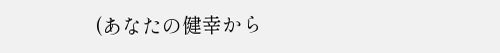(あなたの健幸から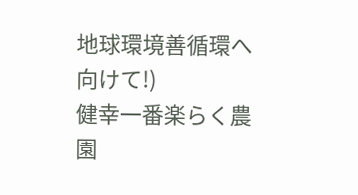地球環境善循環へ向けて!)
健幸一番楽らく農園